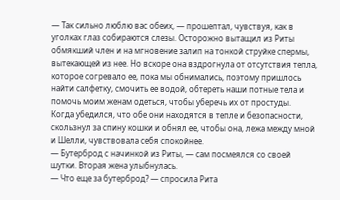— Так сильно люблю вас обеих, — прошептал, чувствуя, как в уголках глаз собираются слезы. Осторожно вытащил из Риты обмякший член и на мгновение залип на тонкой струйке спермы, вытекающей из нее. Но вскоре она вздрогнула от отсутствия тепла, которое согревало ее, пока мы обнимались, поэтому пришлось найти салфетку, смочить ее водой, обтереть наши потные тела и помочь моим женам одеться, чтобы уберечь их от простуды.
Когда убедился, что обе они находятся в тепле и безопасности, скользнул за спину кошки и обнял ее, чтобы она, лежа между мной и Шелли, чувствовала себя спокойнее.
— Бутерброд с начинкой из Риты, — сам посмеялся со своей шутки. Вторая жена улыбнулась.
— Что еще за бутерброд? — спросила Рита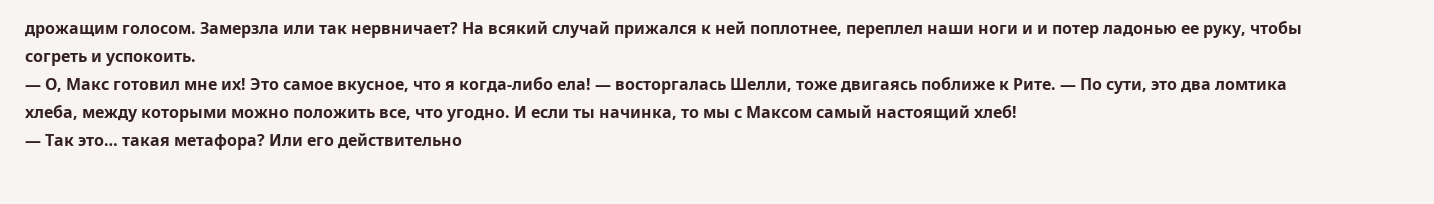дрожащим голосом. Замерзла или так нервничает? На всякий случай прижался к ней поплотнее, переплел наши ноги и и потер ладонью ее руку, чтобы согреть и успокоить.
— О, Макс готовил мне их! Это самое вкусное, что я когда-либо ела! — восторгалась Шелли, тоже двигаясь поближе к Рите. — По сути, это два ломтика хлеба, между которыми можно положить все, что угодно. И если ты начинка, то мы с Максом самый настоящий хлеб!
— Так это… такая метафора? Или его действительно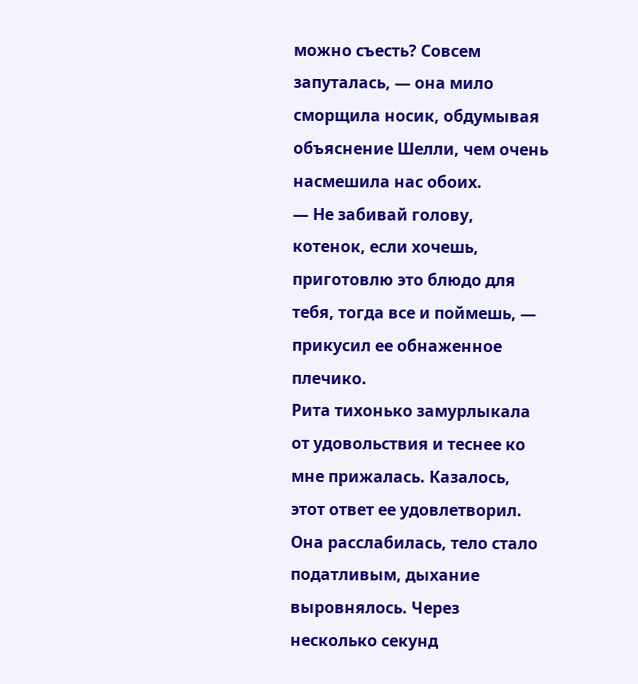можно съесть? Совсем запуталась, — она мило сморщила носик, обдумывая объяснение Шелли, чем очень насмешила нас обоих.
— Не забивай голову, котенок, если хочешь, приготовлю это блюдо для тебя, тогда все и поймешь, — прикусил ее обнаженное плечико.
Рита тихонько замурлыкала от удовольствия и теснее ко мне прижалась. Казалось, этот ответ ее удовлетворил. Она расслабилась, тело стало податливым, дыхание выровнялось. Через несколько секунд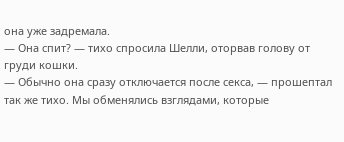она уже задремала.
— Она спит? — тихо спросила Шелли, оторвав голову от груди кошки.
— Обычно она сразу отключается после секса, — прошептал так же тихо. Мы обменялись взглядами, которые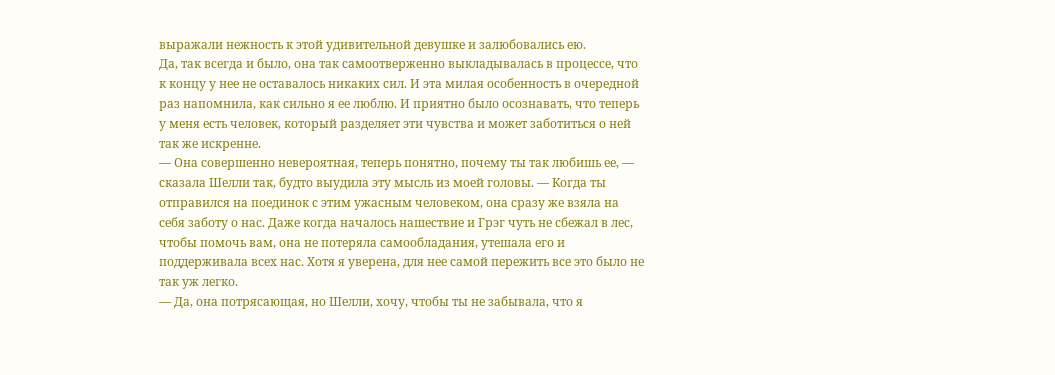выражали нежность к этой удивительной девушке и залюбовались ею.
Да, так всегда и было, она так самоотверженно выкладывалась в процессе, что к концу у нее не оставалось никаких сил. И эта милая особенность в очередной раз напомнила, как сильно я ее люблю. И приятно было осознавать, что теперь у меня есть человек, который разделяет эти чувства и может заботиться о ней так же искренне.
— Она совершенно невероятная, теперь понятно, почему ты так любишь ее, — сказала Шелли так, будто выудила эту мысль из моей головы. — Когда ты отправился на поединок с этим ужасным человеком, она сразу же взяла на себя заботу о нас. Даже когда началось нашествие и Грэг чуть не сбежал в лес, чтобы помочь вам, она не потеряла самообладания, утешала его и поддерживала всех нас. Хотя я уверена, для нее самой пережить все это было не так уж легко.
— Да, она потрясающая, но Шелли, хочу, чтобы ты не забывала, что я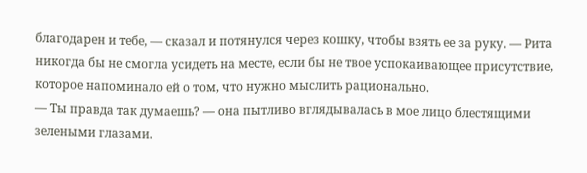благодарен и тебе, — сказал и потянулся через кошку, чтобы взять ее за руку. — Рита никогда бы не смогла усидеть на месте, если бы не твое успокаивающее присутствие, которое напоминало ей о том, что нужно мыслить рационально.
— Ты правда так думаешь? — она пытливо вглядывалась в мое лицо блестящими зелеными глазами.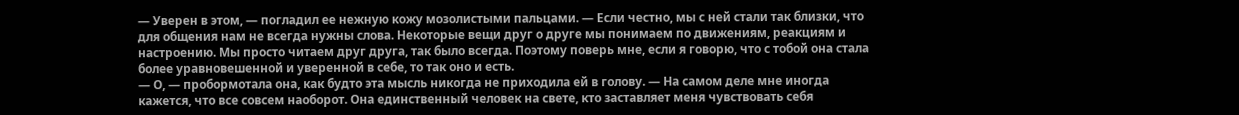— Уверен в этом, — погладил ее нежную кожу мозолистыми пальцами. — Если честно, мы с ней стали так близки, что для общения нам не всегда нужны слова. Некоторые вещи друг о друге мы понимаем по движениям, реакциям и настроению. Мы просто читаем друг друга, так было всегда. Поэтому поверь мне, если я говорю, что с тобой она стала более уравновешенной и уверенной в себе, то так оно и есть.
— О, — пробормотала она, как будто эта мысль никогда не приходила ей в голову. — На самом деле мне иногда кажется, что все совсем наоборот. Она единственный человек на свете, кто заставляет меня чувствовать себя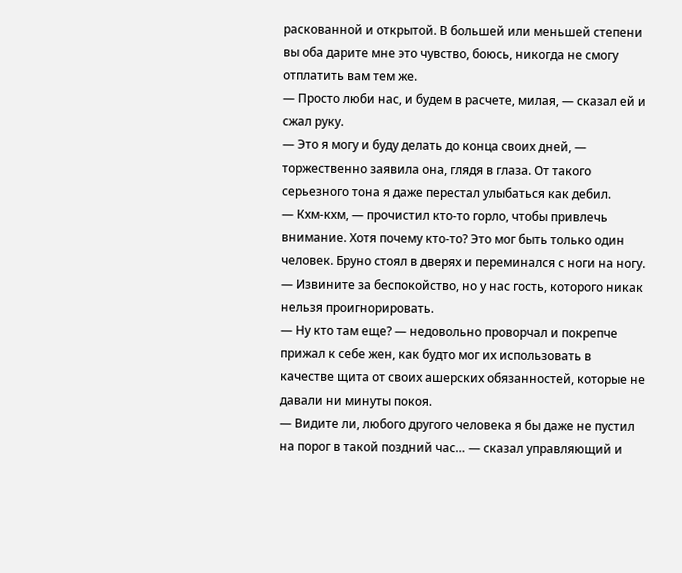раскованной и открытой. В большей или меньшей степени вы оба дарите мне это чувство, боюсь, никогда не смогу отплатить вам тем же.
— Просто люби нас, и будем в расчете, милая, — сказал ей и сжал руку.
— Это я могу и буду делать до конца своих дней, — торжественно заявила она, глядя в глаза. От такого серьезного тона я даже перестал улыбаться как дебил.
— Кхм-кхм, — прочистил кто-то горло, чтобы привлечь внимание. Хотя почему кто-то? Это мог быть только один человек. Бруно стоял в дверях и переминался с ноги на ногу. — Извините за беспокойство, но у нас гость, которого никак нельзя проигнорировать.
— Ну кто там еще? — недовольно проворчал и покрепче прижал к себе жен, как будто мог их использовать в качестве щита от своих ашерских обязанностей, которые не давали ни минуты покоя.
— Видите ли, любого другого человека я бы даже не пустил на порог в такой поздний час… — сказал управляющий и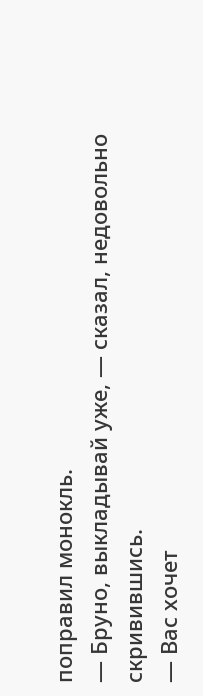поправил монокль.
— Бруно, выкладывай уже, — сказал, недовольно скривившись.
— Вас хочет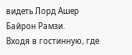видеть Лорд Ашер Байрон Рамзи.
Входя в гостинную, где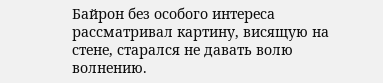Байрон без особого интереса рассматривал картину, висящую на стене, старался не давать волю волнению.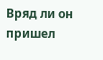Вряд ли он пришел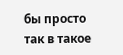бы просто так в такое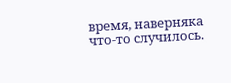время, наверняка что-то случилось.